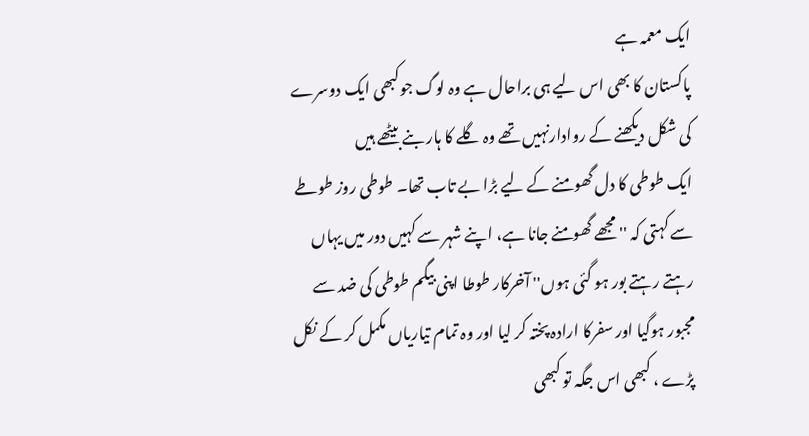ایک معمہ ہے
پاکستان کا بھی اس لیے ہی براحال ہے وہ لوگ جوکبھی ایک دوسرے کی شکل دیکھنے کے روادارنہیں تھے وہ گلے کا ہار بنے بیٹھے ہیں
ایک طوطی کا دل گھومنے کے لیے بڑا بے تاب تھا۔ طوطی روز طوطے سے کہتی کہ '' مجھے گھومنے جانا ہے، اپنے شہر سے کہیں دور میں یہاں رہتے رہتے بور ہو گئی ہوں'' آخرکار طوطا اپنی بیگم طوطی کی ضد سے مجبور ہوگیا اور سفرکا ارادہ پختہ کر لیا اور وہ تمام تیاریاں مکمل کر کے نکل پڑے ، کبھی اس جگہ تو کبھی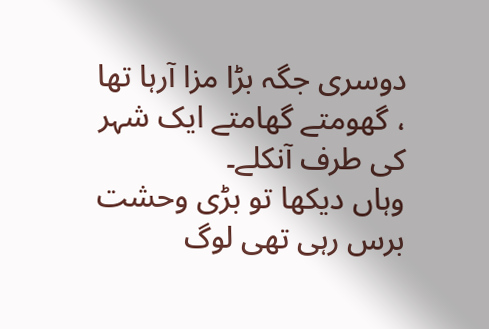دوسری جگہ بڑا مزا آرہا تھا ، گھومتے گھامتے ایک شہر کی طرف آنکلے۔
وہاں دیکھا تو بڑی وحشت برس رہی تھی لوگ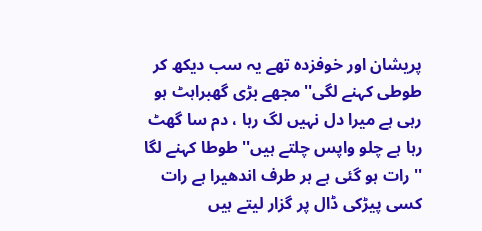پریشان اور خوفزدہ تھے یہ سب دیکھ کر طوطی کہنے لگی'' مجھے بڑی گھبراہٹ ہو رہی ہے میرا دل نہیں لگ رہا ، دم سا گھٹ رہا ہے چلو واپس چلتے ہیں'' طوطا کہنے لگا '' رات ہو گئی ہے ہر طرف اندھیرا ہے رات کسی پیڑکی ڈال پر گزار لیتے ہیں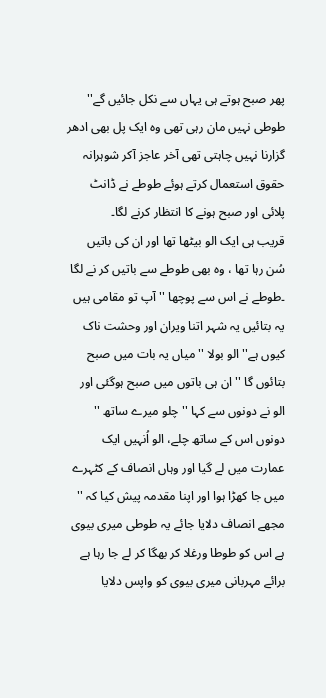پھر صبح ہوتے ہی یہاں سے نکل جائیں گے'' طوطی نہیں مان رہی تھی وہ ایک پل بھی ادھر گزارنا نہیں چاہتی تھی آخر عاجز آکر شوہرانہ حقوق استعمال کرتے ہوئے طوطے نے ڈانٹ پلائی اور صبح ہونے کا انتظار کرنے لگا۔
قریب ہی ایک الو بیٹھا تھا اور ان کی باتیں سُن رہا تھا ، وہ بھی طوطے سے باتیں کر نے لگا ۔طوطے نے اس سے پوچھا '' آپ تو مقامی ہیں یہ بتائیں یہ شہر اتنا ویران اور وحشت ناک کیوں ہے'' الو بولا '' میاں یہ بات میں صبح بتائوں گا '' ان ہی باتوں میں صبح ہوگئی اور الو نے دونوں سے کہا '' چلو میرے ساتھ '' دونوں اس کے ساتھ چلے، الو اُنہیں ایک عمارت میں لے گیا اور وہاں انصاف کے کٹہرے میں جا کھڑا ہوا اور اپنا مقدمہ پیش کیا کہ '' مجھے انصاف دلایا جائے یہ طوطی میری بیوی ہے اس کو طوطا ورغلا کر بھگا کر لے جا رہا ہے برائے مہربانی میری بیوی کو واپس دلایا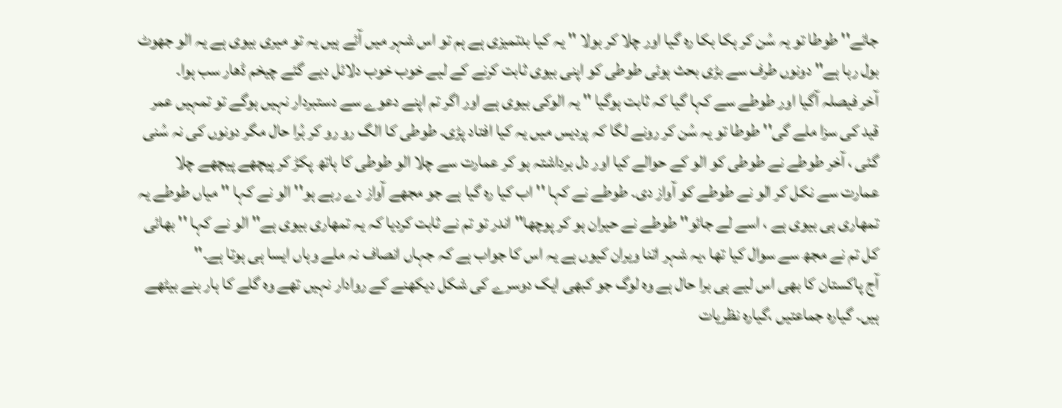جائے'' طوطا تو یہ سُن کر ہکا بکا رہ گیا اور چلا کر بولا '' یہ کیا بدتمیزی ہے ہم تو اس شہر میں آئے ہیں یہ تو میری بیوی ہے یہ الو جھوٹ بول رہا ہے'' دونوں طرف سے بڑی بحث ہوئی طوطی کو اپنی بیوی ثابت کرنے کے لیے خوب خوب دلائل دیے گئے چیخم ڈھار سب ہوا۔
آخر فیصلہ آگیا اور طوطے سے کہا گیا کہ ثابت ہوگیا '' یہ الوکی بیوی ہے اور اگر تم اپنے دعوے سے دستبردار نہیں ہوگے تو تمہیں عمر قید کی سزا ملے گی'' طوطا تو یہ سُن کر رونے لگا کہ پردیس میں یہ کیا افتاد پڑی۔ طوطی کا الگ رو رو کر بُرا حال مگر دونوں کی نہ سُنی گئی ، آخر طوطے نے طوطی کو الو کے حوالے کیا اور دل برداشتہ ہو کر عمارت سے چلا الو طوطی کا ہاتھ پکڑ کر پیچھے پیچھے چلا عمارت سے نکل کر الو نے طوطے کو آواز دی۔ طوطے نے کہا '' اب کیا رہ گیا ہے جو مجھے آواز دے رہے ہو'' الو نے کہا '' میاں طوطے یہ تمھاری ہی بیوی ہے ، اسے لے جائو'' طوطے نے حیران ہو کر پوچھا'' اندر تو تم نے ثابت کردیا کہ یہ تمھاری بیوی ہے'' الو نے کہا '' بھائی کل تم نے مجھ سے سوال کیا تھا ،یہ شہر اتنا ویران کیوں ہے یہ اس کا جواب ہے کہ جہاں انصاف نہ ملے وہاں ایسا ہی ہوتا ہے۔''
آج پاکستان کا بھی اس لیے ہی برا حال ہے وہ لوگ جو کبھی ایک دوسرے کی شکل دیکھنے کے روادار نہیں تھے وہ گلے کا ہار بنے بیٹھے ہیں۔ گیارہ جماعتیں ،گیارہ نظریات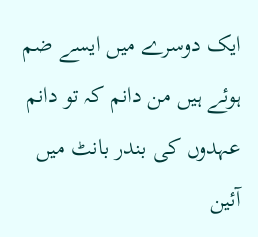ایک دوسرے میں ایسے ضم ہوئے ہیں من دانم کہ تو دانم عہدوں کی بندر بانٹ میں آئین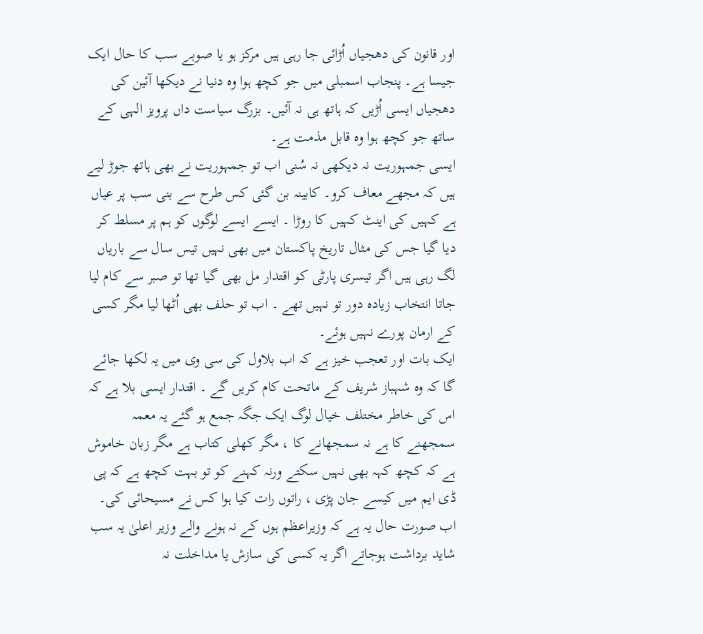اور قانون کی دھجیاں اُڑائی جا رہی ہیں مرکز ہو یا صوبے سب کا حال ایک جیسا ہے۔ پنجاب اسمبلی میں جو کچھ ہوا وہ دنیا نے دیکھا آئین کی دھجیاں ایسی اُڑیں کہ ہاتھ ہی نہ آئیں۔ بزرگ سیاست داں پرویز الہی کے ساتھ جو کچھ ہوا وہ قابل مذمت ہے۔
ایسی جمہوریت نہ دیکھی نہ سُنی اب تو جمہوریت نے بھی ہاتھ جوڑ لیے ہیں کہ مجھے معاف کرو۔ کابینہ بن گئی کس طرح سے بنی سب پر عیاں ہے کہیں کی اینٹ کہیں کا روڑا ۔ ایسے ایسے لوگوں کو ہم پر مسلط کر دیا گیا جس کی مثال تاریخ پاکستان میں بھی نہیں تیس سال سے باریاں لگ رہی ہیں اگر تیسری پارٹی کو اقتدار مل بھی گیا تھا تو صبر سے کام لیا جاتا انتخاب زیادہ دور تو نہیں تھے ۔ اب تو حلف بھی اُٹھا لیا مگر کسی کے ارمان پورے نہیں ہوئے۔
ایک بات اور تعجب خیز ہے کہ اب بلاول کی سی وی میں یہ لکھا جائے گا کہ وہ شہباز شریف کے ماتحت کام کریں گے ۔ اقتدار ایسی بلا ہے کہ اس کی خاطر مختلف خیال لوگ ایک جگہ جمع ہو گئے یہ معمہ سمجھنے کا ہے نہ سمجھانے کا ، مگر کھلی کتاب ہے مگر زبان خاموش ہے کہ کچھ کہہ بھی نہیں سکتے ورنہ کہنے کو تو بہت کچھ ہے کہ پی ڈی ایم میں کیسے جان پڑی ، راتوں رات کیا ہوا کس نے مسیحائی کی۔
اب صورت حال یہ ہے کہ وزیراعظم ہوں کے نہ ہونے والے وزیر اعلیٰ یہ سب شاید برداشت ہوجاتے اگر یہ کسی کی سازش یا مداخلت نہ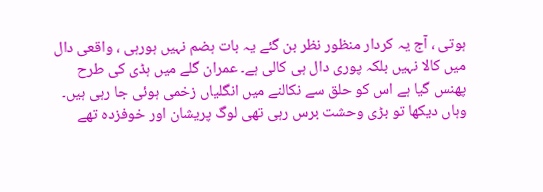ہوتی ، آج یہ کردار منظور نظر بن گئے یہ بات ہضم نہیں ہورہی ، واقعی دال میں کالا نہیں بلکہ پوری دال ہی کالی ہے۔ عمران گلے میں ہڈی کی طرح پھنس گیا ہے اس کو حلق سے نکالنے میں انگلیاں زخمی ہوئی جا رہی ہیں۔
وہاں دیکھا تو بڑی وحشت برس رہی تھی لوگ پریشان اور خوفزدہ تھے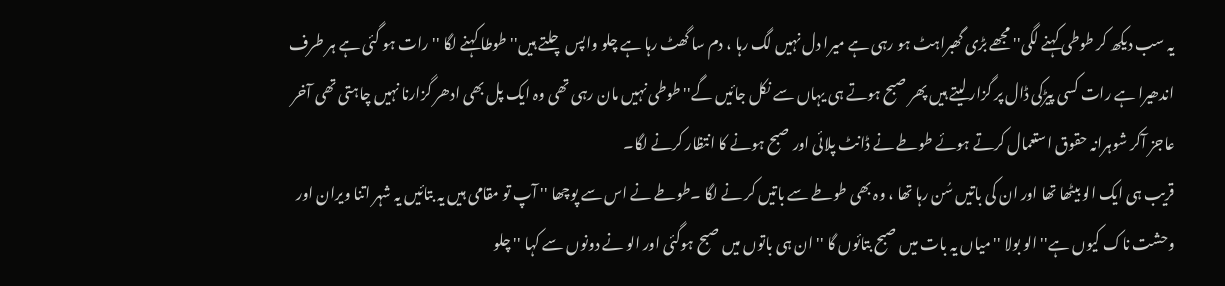یہ سب دیکھ کر طوطی کہنے لگی'' مجھے بڑی گھبراہٹ ہو رہی ہے میرا دل نہیں لگ رہا ، دم سا گھٹ رہا ہے چلو واپس چلتے ہیں'' طوطا کہنے لگا '' رات ہو گئی ہے ہر طرف اندھیرا ہے رات کسی پیڑکی ڈال پر گزار لیتے ہیں پھر صبح ہوتے ہی یہاں سے نکل جائیں گے'' طوطی نہیں مان رہی تھی وہ ایک پل بھی ادھر گزارنا نہیں چاہتی تھی آخر عاجز آکر شوہرانہ حقوق استعمال کرتے ہوئے طوطے نے ڈانٹ پلائی اور صبح ہونے کا انتظار کرنے لگا۔
قریب ہی ایک الو بیٹھا تھا اور ان کی باتیں سُن رہا تھا ، وہ بھی طوطے سے باتیں کر نے لگا ۔طوطے نے اس سے پوچھا '' آپ تو مقامی ہیں یہ بتائیں یہ شہر اتنا ویران اور وحشت ناک کیوں ہے'' الو بولا '' میاں یہ بات میں صبح بتائوں گا '' ان ہی باتوں میں صبح ہوگئی اور الو نے دونوں سے کہا '' چلو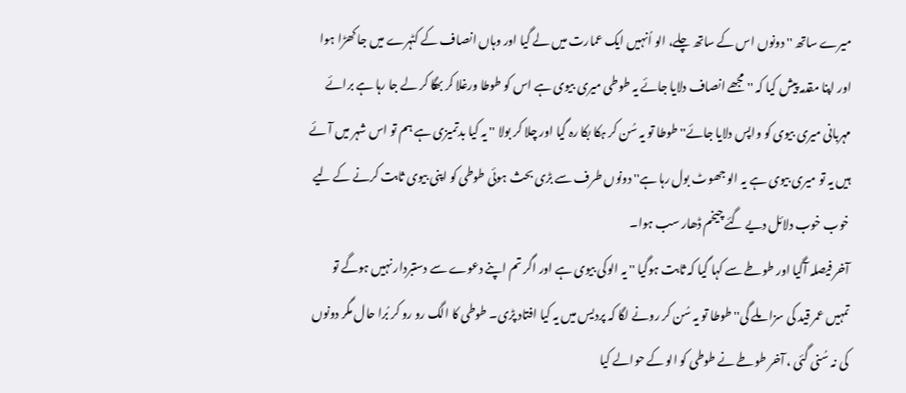میرے ساتھ '' دونوں اس کے ساتھ چلے، الو اُنہیں ایک عمارت میں لے گیا اور وہاں انصاف کے کٹہرے میں جا کھڑا ہوا اور اپنا مقدمہ پیش کیا کہ '' مجھے انصاف دلایا جائے یہ طوطی میری بیوی ہے اس کو طوطا ورغلا کر بھگا کر لے جا رہا ہے برائے مہربانی میری بیوی کو واپس دلایا جائے'' طوطا تو یہ سُن کر ہکا بکا رہ گیا اور چلا کر بولا '' یہ کیا بدتمیزی ہے ہم تو اس شہر میں آئے ہیں یہ تو میری بیوی ہے یہ الو جھوٹ بول رہا ہے'' دونوں طرف سے بڑی بحث ہوئی طوطی کو اپنی بیوی ثابت کرنے کے لیے خوب خوب دلائل دیے گئے چیخم ڈھار سب ہوا۔
آخر فیصلہ آگیا اور طوطے سے کہا گیا کہ ثابت ہوگیا '' یہ الوکی بیوی ہے اور اگر تم اپنے دعوے سے دستبردار نہیں ہوگے تو تمہیں عمر قید کی سزا ملے گی'' طوطا تو یہ سُن کر رونے لگا کہ پردیس میں یہ کیا افتاد پڑی۔ طوطی کا الگ رو رو کر بُرا حال مگر دونوں کی نہ سُنی گئی ، آخر طوطے نے طوطی کو الو کے حوالے کیا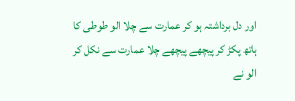اور دل برداشتہ ہو کر عمارت سے چلا الو طوطی کا ہاتھ پکڑ کر پیچھے پیچھے چلا عمارت سے نکل کر الو نے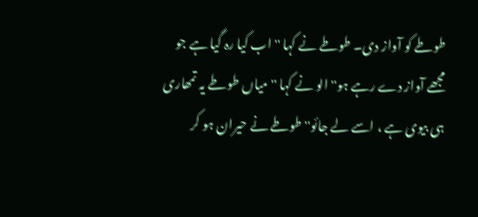طوطے کو آواز دی۔ طوطے نے کہا '' اب کیا رہ گیا ہے جو مجھے آواز دے رہے ہو'' الو نے کہا '' میاں طوطے یہ تمھاری ہی بیوی ہے ، اسے لے جائو'' طوطے نے حیران ہو کر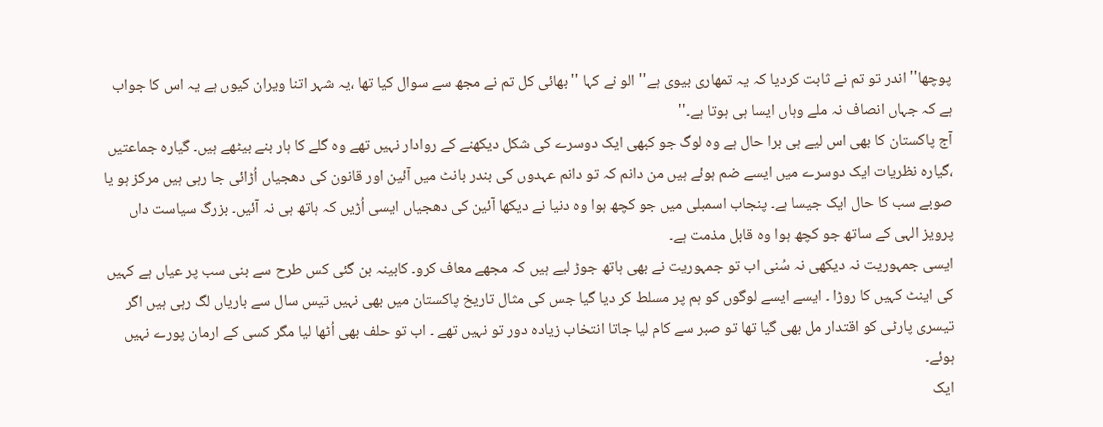پوچھا'' اندر تو تم نے ثابت کردیا کہ یہ تمھاری بیوی ہے'' الو نے کہا '' بھائی کل تم نے مجھ سے سوال کیا تھا ،یہ شہر اتنا ویران کیوں ہے یہ اس کا جواب ہے کہ جہاں انصاف نہ ملے وہاں ایسا ہی ہوتا ہے۔''
آج پاکستان کا بھی اس لیے ہی برا حال ہے وہ لوگ جو کبھی ایک دوسرے کی شکل دیکھنے کے روادار نہیں تھے وہ گلے کا ہار بنے بیٹھے ہیں۔ گیارہ جماعتیں ،گیارہ نظریات ایک دوسرے میں ایسے ضم ہوئے ہیں من دانم کہ تو دانم عہدوں کی بندر بانٹ میں آئین اور قانون کی دھجیاں اُڑائی جا رہی ہیں مرکز ہو یا صوبے سب کا حال ایک جیسا ہے۔ پنجاب اسمبلی میں جو کچھ ہوا وہ دنیا نے دیکھا آئین کی دھجیاں ایسی اُڑیں کہ ہاتھ ہی نہ آئیں۔ بزرگ سیاست داں پرویز الہی کے ساتھ جو کچھ ہوا وہ قابل مذمت ہے۔
ایسی جمہوریت نہ دیکھی نہ سُنی اب تو جمہوریت نے بھی ہاتھ جوڑ لیے ہیں کہ مجھے معاف کرو۔ کابینہ بن گئی کس طرح سے بنی سب پر عیاں ہے کہیں کی اینٹ کہیں کا روڑا ۔ ایسے ایسے لوگوں کو ہم پر مسلط کر دیا گیا جس کی مثال تاریخ پاکستان میں بھی نہیں تیس سال سے باریاں لگ رہی ہیں اگر تیسری پارٹی کو اقتدار مل بھی گیا تھا تو صبر سے کام لیا جاتا انتخاب زیادہ دور تو نہیں تھے ۔ اب تو حلف بھی اُٹھا لیا مگر کسی کے ارمان پورے نہیں ہوئے۔
ایک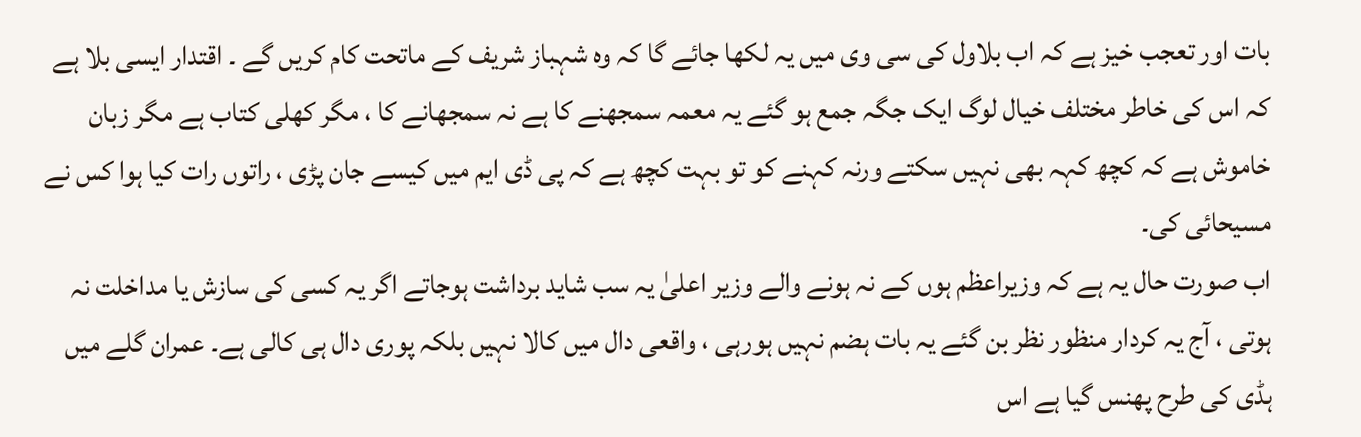بات اور تعجب خیز ہے کہ اب بلاول کی سی وی میں یہ لکھا جائے گا کہ وہ شہباز شریف کے ماتحت کام کریں گے ۔ اقتدار ایسی بلا ہے کہ اس کی خاطر مختلف خیال لوگ ایک جگہ جمع ہو گئے یہ معمہ سمجھنے کا ہے نہ سمجھانے کا ، مگر کھلی کتاب ہے مگر زبان خاموش ہے کہ کچھ کہہ بھی نہیں سکتے ورنہ کہنے کو تو بہت کچھ ہے کہ پی ڈی ایم میں کیسے جان پڑی ، راتوں رات کیا ہوا کس نے مسیحائی کی۔
اب صورت حال یہ ہے کہ وزیراعظم ہوں کے نہ ہونے والے وزیر اعلیٰ یہ سب شاید برداشت ہوجاتے اگر یہ کسی کی سازش یا مداخلت نہ ہوتی ، آج یہ کردار منظور نظر بن گئے یہ بات ہضم نہیں ہورہی ، واقعی دال میں کالا نہیں بلکہ پوری دال ہی کالی ہے۔ عمران گلے میں ہڈی کی طرح پھنس گیا ہے اس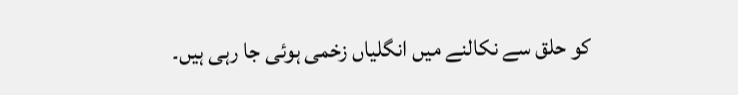کو حلق سے نکالنے میں انگلیاں زخمی ہوئی جا رہی ہیں۔